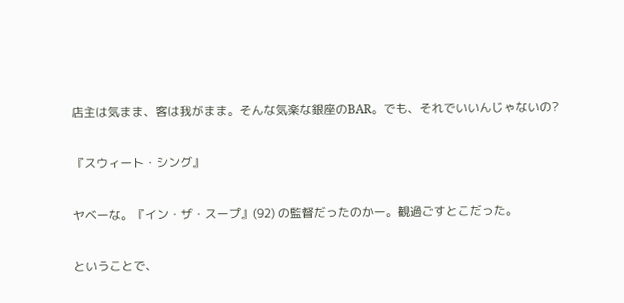店主は気まま、客は我がまま。そんな気楽な銀座のBAR。でも、それでいいんじゃないの?

『スウィート・シング』

ヤベーな。『イン・ザ・スープ』(92) の監督だったのかー。観過ごすとこだった。

ということで、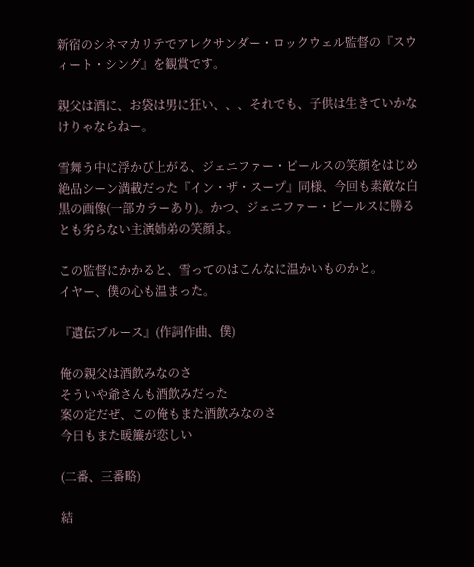新宿のシネマカリテでアレクサンダー・ロックウェル監督の『スウィート・シング』を観賞です。

親父は酒に、お袋は男に狂い、、、それでも、子供は生きていかなけりゃならねー。

雪舞う中に浮かび上がる、ジェニファー・ピールスの笑顔をはじめ絶品シーン満載だった『イン・ザ・スープ』同様、今回も素敵な白黒の画像(一部カラーあり)。かつ、ジェニファー・ピールスに勝るとも劣らない主演姉弟の笑顔よ。

この監督にかかると、雪ってのはこんなに温かいものかと。
イヤー、僕の心も温まった。

『遺伝ブルース』(作詞作曲、僕)

俺の親父は酒飲みなのさ
そういや爺さんも酒飲みだった
案の定だぜ、この俺もまた酒飲みなのさ
今日もまた暖簾が恋しい

(二番、三番略)

結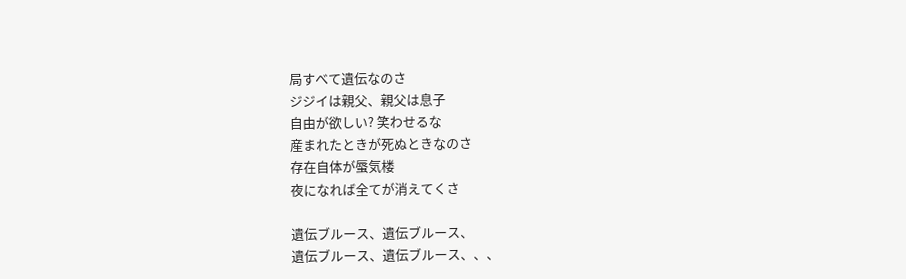局すべて遺伝なのさ
ジジイは親父、親父は息子
自由が欲しい? 笑わせるな
産まれたときが死ぬときなのさ
存在自体が蜃気楼
夜になれば全てが消えてくさ

遺伝ブルース、遺伝ブルース、
遺伝ブルース、遺伝ブルース、、、